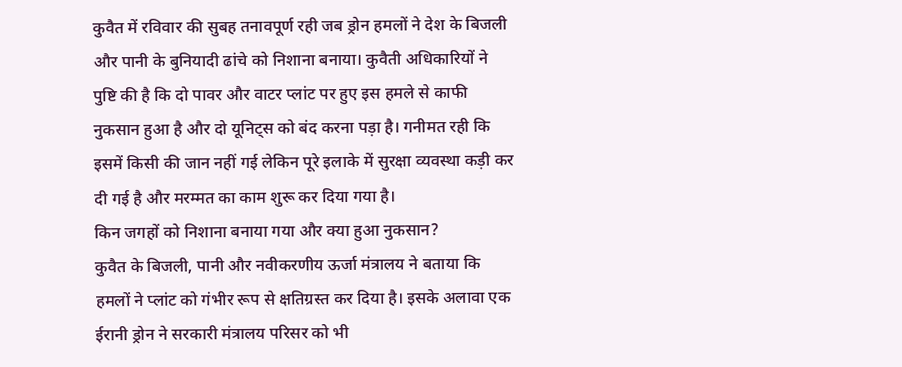कुवैत में रविवार की सुबह तनावपूर्ण रही जब ड्रोन हमलों ने देश के बिजली और पानी के बुनियादी ढांचे को निशाना बनाया। कुवैती अधिकारियों ने पुष्टि की है कि दो पावर और वाटर प्लांट पर हुए इस हमले से काफी नुकसान हुआ है और दो यूनिट्स को बंद करना पड़ा है। गनीमत रही कि इसमें किसी की जान नहीं गई लेकिन पूरे इलाके में सुरक्षा व्यवस्था कड़ी कर दी गई है और मरम्मत का काम शुरू कर दिया गया है।
किन जगहों को निशाना बनाया गया और क्या हुआ नुकसान?
कुवैत के बिजली, पानी और नवीकरणीय ऊर्जा मंत्रालय ने बताया कि हमलों ने प्लांट को गंभीर रूप से क्षतिग्रस्त कर दिया है। इसके अलावा एक ईरानी ड्रोन ने सरकारी मंत्रालय परिसर को भी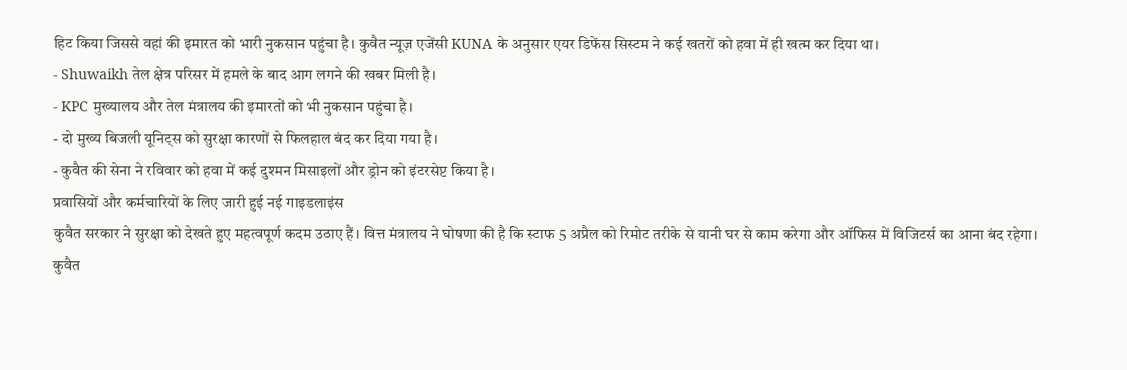हिट किया जिससे वहां की इमारत को भारी नुकसान पहुंचा है। कुवैत न्यूज़ एजेंसी KUNA के अनुसार एयर डिफेंस सिस्टम ने कई खतरों को हवा में ही खत्म कर दिया था।
- Shuwaikh तेल क्षेत्र परिसर में हमले के बाद आग लगने की खबर मिली है।
- KPC मुख्यालय और तेल मंत्रालय की इमारतों को भी नुकसान पहुंचा है।
- दो मुख्य बिजली यूनिट्स को सुरक्षा कारणों से फिलहाल बंद कर दिया गया है।
- कुवैत की सेना ने रविवार को हवा में कई दुश्मन मिसाइलों और ड्रोन को इंटरसेप्ट किया है।
प्रवासियों और कर्मचारियों के लिए जारी हुई नई गाइडलाइंस
कुवैत सरकार ने सुरक्षा को देखते हुए महत्वपूर्ण कदम उठाए हैं। वित्त मंत्रालय ने घोषणा की है कि स्टाफ 5 अप्रैल को रिमोट तरीके से यानी घर से काम करेगा और ऑफिस में विजिटर्स का आना बंद रहेगा। कुवैत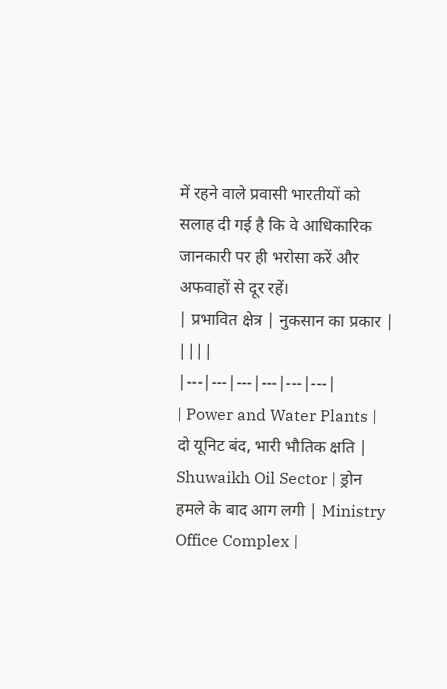में रहने वाले प्रवासी भारतीयों को सलाह दी गई है कि वे आधिकारिक जानकारी पर ही भरोसा करें और अफवाहों से दूर रहें।
| प्रभावित क्षेत्र | नुकसान का प्रकार | ||||
|---|---|---|---|---|---|
| Power and Water Plants | दो यूनिट बंद, भारी भौतिक क्षति | Shuwaikh Oil Sector | ड्रोन हमले के बाद आग लगी | Ministry Office Complex |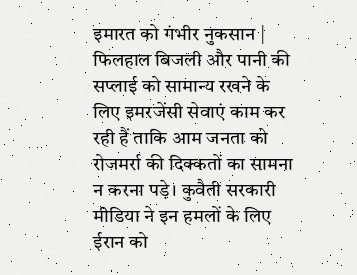इमारत को गंभीर नुकसान |
फिलहाल बिजली और पानी की सप्लाई को सामान्य रखने के लिए इमरजेंसी सेवाएं काम कर रही हैं ताकि आम जनता को रोजमर्रा की दिक्कतों का सामना न करना पड़े। कुवैती सरकारी मीडिया ने इन हमलों के लिए ईरान को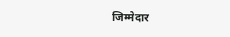जिम्मेदार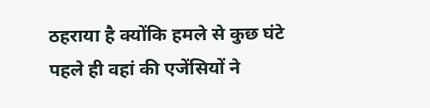ठहराया है क्योंकि हमले से कुछ घंटे पहले ही वहां की एजेंसियों ने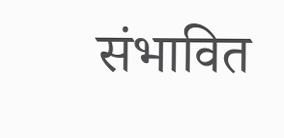संभावित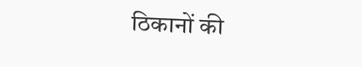ठिकानों की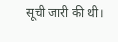सूची जारी की थी।